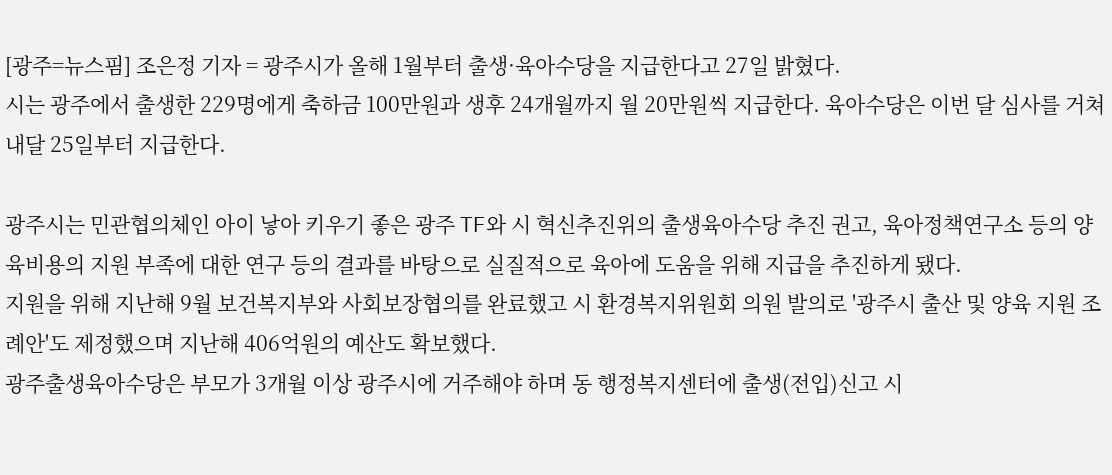[광주=뉴스핌] 조은정 기자 = 광주시가 올해 1월부터 출생·육아수당을 지급한다고 27일 밝혔다.
시는 광주에서 출생한 229명에게 축하금 100만원과 생후 24개월까지 월 20만원씩 지급한다. 육아수당은 이번 달 심사를 거쳐 내달 25일부터 지급한다.

광주시는 민관협의체인 아이 낳아 키우기 좋은 광주 TF와 시 혁신추진위의 출생육아수당 추진 권고, 육아정책연구소 등의 양육비용의 지원 부족에 대한 연구 등의 결과를 바탕으로 실질적으로 육아에 도움을 위해 지급을 추진하게 됐다.
지원을 위해 지난해 9월 보건복지부와 사회보장협의를 완료했고 시 환경복지위원회 의원 발의로 '광주시 출산 및 양육 지원 조례안'도 제정했으며 지난해 406억원의 예산도 확보했다.
광주출생육아수당은 부모가 3개월 이상 광주시에 거주해야 하며 동 행정복지센터에 출생(전입)신고 시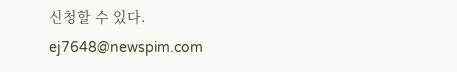신청할 수 있다.
ej7648@newspim.com